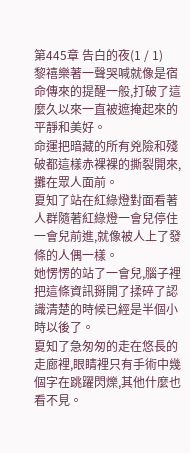第445章 告白的夜(1 / 1)
黎禧樂著一聲哭喊就像是宿命傳來的提醒一般,打破了這麼久以來一直被遮掩起來的平靜和美好。
命運把暗藏的所有兇險和殘破都這樣赤裸裸的撕裂開來,攤在眾人面前。
夏知了站在紅綠燈對面看著人群隨著紅綠燈一會兒停住一會兒前進,就像被人上了發條的人偶一樣。
她愣愣的站了一會兒,腦子裡把這條資訊掰開了揉碎了認識清楚的時候已經是半個小時以後了。
夏知了急匆匆的走在悠長的走廊裡,眼睛裡只有手術中幾個字在跳躍閃爍,其他什麼也看不見。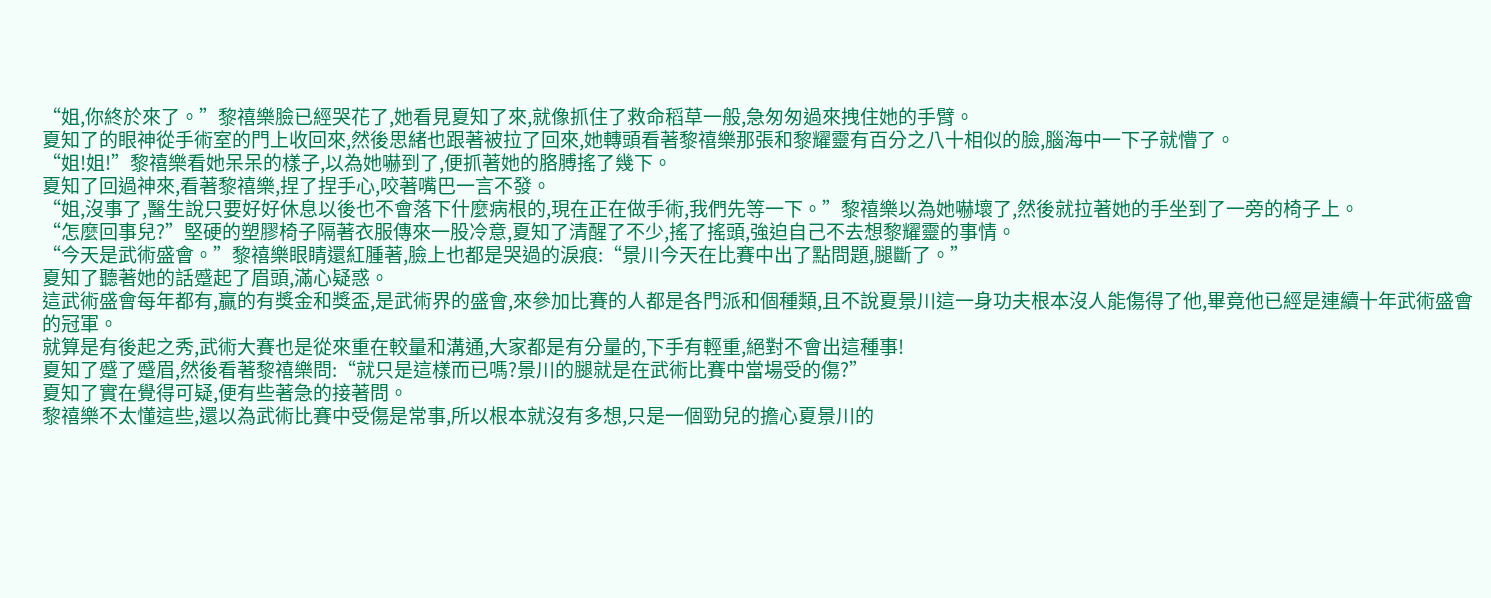“姐,你終於來了。”黎禧樂臉已經哭花了,她看見夏知了來,就像抓住了救命稻草一般,急匆匆過來拽住她的手臂。
夏知了的眼神從手術室的門上收回來,然後思緒也跟著被拉了回來,她轉頭看著黎禧樂那張和黎耀靈有百分之八十相似的臉,腦海中一下子就懵了。
“姐!姐!”黎禧樂看她呆呆的樣子,以為她嚇到了,便抓著她的胳膊搖了幾下。
夏知了回過神來,看著黎禧樂,捏了捏手心,咬著嘴巴一言不發。
“姐,沒事了,醫生說只要好好休息以後也不會落下什麼病根的,現在正在做手術,我們先等一下。”黎禧樂以為她嚇壞了,然後就拉著她的手坐到了一旁的椅子上。
“怎麼回事兒?”堅硬的塑膠椅子隔著衣服傳來一股冷意,夏知了清醒了不少,搖了搖頭,強迫自己不去想黎耀靈的事情。
“今天是武術盛會。”黎禧樂眼睛還紅腫著,臉上也都是哭過的淚痕:“景川今天在比賽中出了點問題,腿斷了。”
夏知了聽著她的話蹙起了眉頭,滿心疑惑。
這武術盛會每年都有,贏的有獎金和獎盃,是武術界的盛會,來參加比賽的人都是各門派和個種類,且不說夏景川這一身功夫根本沒人能傷得了他,畢竟他已經是連續十年武術盛會的冠軍。
就算是有後起之秀,武術大賽也是從來重在較量和溝通,大家都是有分量的,下手有輕重,絕對不會出這種事!
夏知了蹙了蹙眉,然後看著黎禧樂問:“就只是這樣而已嗎?景川的腿就是在武術比賽中當場受的傷?”
夏知了實在覺得可疑,便有些著急的接著問。
黎禧樂不太懂這些,還以為武術比賽中受傷是常事,所以根本就沒有多想,只是一個勁兒的擔心夏景川的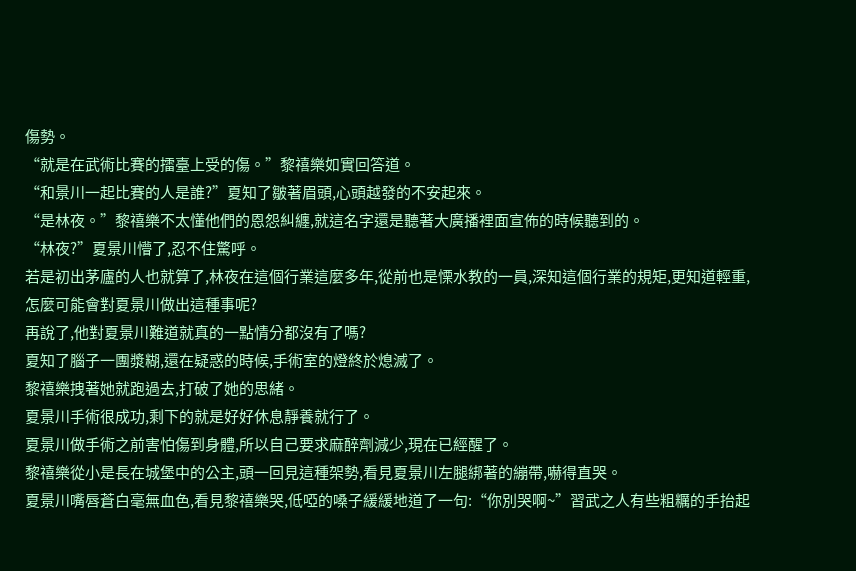傷勢。
“就是在武術比賽的擂臺上受的傷。”黎禧樂如實回答道。
“和景川一起比賽的人是誰?”夏知了皺著眉頭,心頭越發的不安起來。
“是林夜。”黎禧樂不太懂他們的恩怨糾纏,就這名字還是聽著大廣播裡面宣佈的時候聽到的。
“林夜?”夏景川懵了,忍不住驚呼。
若是初出茅廬的人也就算了,林夜在這個行業這麼多年,從前也是慄水教的一員,深知這個行業的規矩,更知道輕重,怎麼可能會對夏景川做出這種事呢?
再說了,他對夏景川難道就真的一點情分都沒有了嗎?
夏知了腦子一團漿糊,還在疑惑的時候,手術室的燈終於熄滅了。
黎禧樂拽著她就跑過去,打破了她的思緒。
夏景川手術很成功,剩下的就是好好休息靜養就行了。
夏景川做手術之前害怕傷到身體,所以自己要求麻醉劑減少,現在已經醒了。
黎禧樂從小是長在城堡中的公主,頭一回見這種架勢,看見夏景川左腿綁著的繃帶,嚇得直哭。
夏景川嘴唇蒼白毫無血色,看見黎禧樂哭,低啞的嗓子緩緩地道了一句:“你別哭啊~”習武之人有些粗糲的手抬起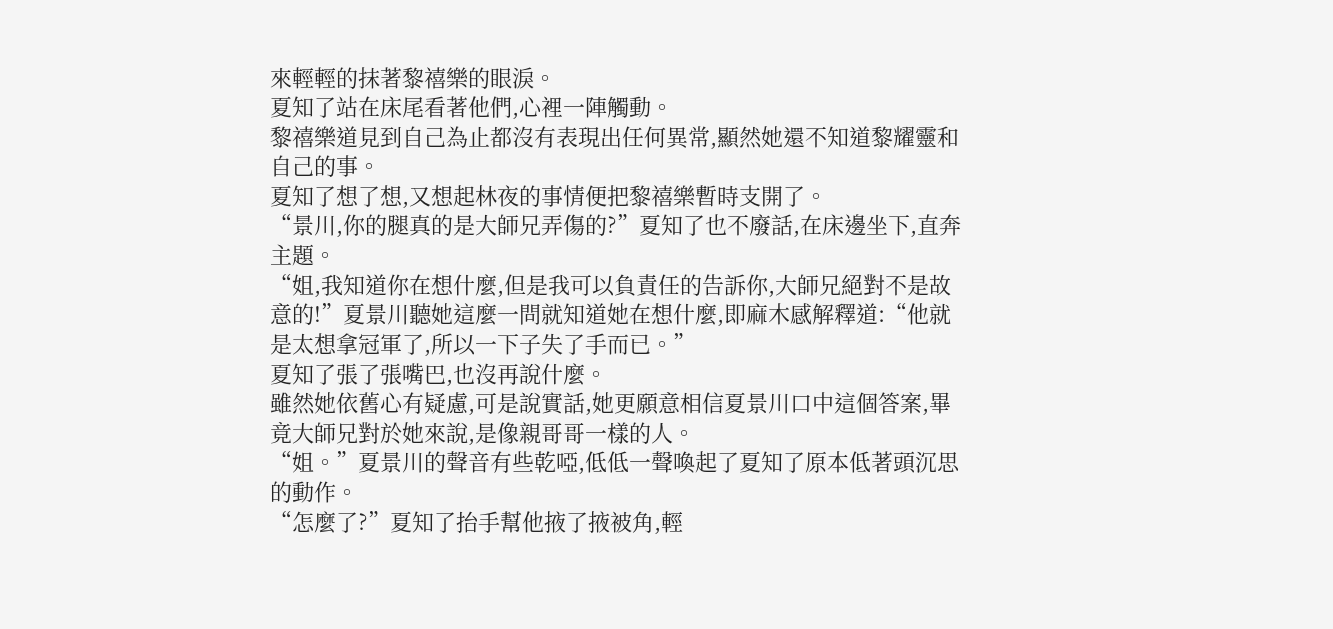來輕輕的抹著黎禧樂的眼淚。
夏知了站在床尾看著他們,心裡一陣觸動。
黎禧樂道見到自己為止都沒有表現出任何異常,顯然她還不知道黎耀靈和自己的事。
夏知了想了想,又想起林夜的事情便把黎禧樂暫時支開了。
“景川,你的腿真的是大師兄弄傷的?”夏知了也不廢話,在床邊坐下,直奔主題。
“姐,我知道你在想什麼,但是我可以負責任的告訴你,大師兄絕對不是故意的!”夏景川聽她這麼一問就知道她在想什麼,即麻木感解釋道:“他就是太想拿冠軍了,所以一下子失了手而已。”
夏知了張了張嘴巴,也沒再說什麼。
雖然她依舊心有疑慮,可是說實話,她更願意相信夏景川口中這個答案,畢竟大師兄對於她來說,是像親哥哥一樣的人。
“姐。”夏景川的聲音有些乾啞,低低一聲喚起了夏知了原本低著頭沉思的動作。
“怎麼了?”夏知了抬手幫他掖了掖被角,輕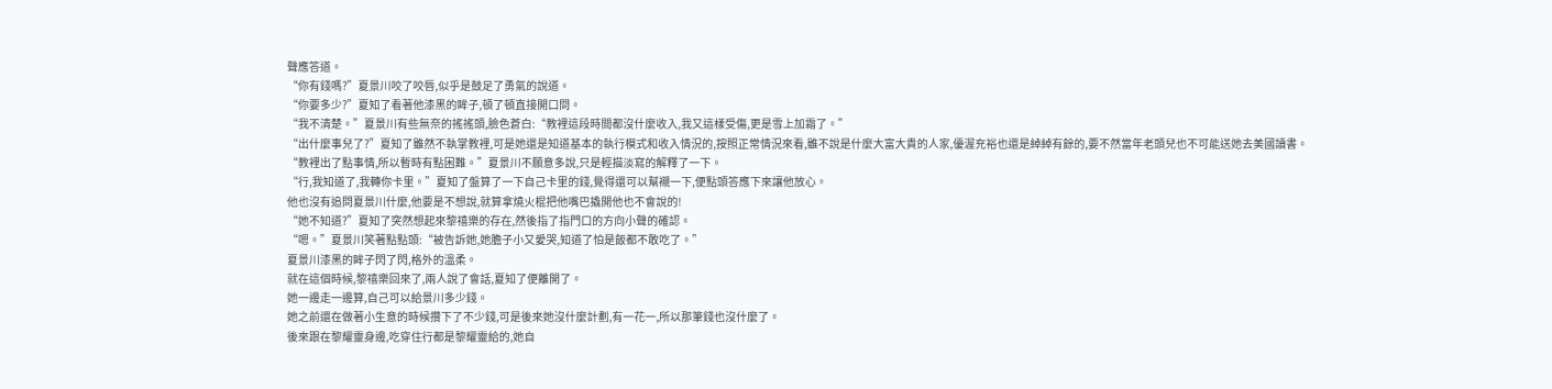聲應答道。
“你有錢嗎?”夏景川咬了咬唇,似乎是鼓足了勇氣的說道。
“你要多少?”夏知了看著他漆黑的眸子,頓了頓直接開口問。
“我不清楚。”夏景川有些無奈的搖搖頭,臉色蒼白:“教裡這段時間都沒什麼收入,我又這樣受傷,更是雪上加霜了。”
“出什麼事兒了?”夏知了雖然不執掌教裡,可是她還是知道基本的執行模式和收入情況的,按照正常情況來看,雖不說是什麼大富大貴的人家,優渥充裕也還是綽綽有餘的,要不然當年老頭兒也不可能送她去美國讀書。
“教裡出了點事情,所以暫時有點困難。”夏景川不願意多說,只是輕描淡寫的解釋了一下。
“行,我知道了,我轉你卡里。”夏知了盤算了一下自己卡里的錢,覺得還可以幫襯一下,便點頭答應下來讓他放心。
他也沒有追問夏景川什麼,他要是不想說,就算拿燒火棍把他嘴巴撬開他也不會說的!
“她不知道?”夏知了突然想起來黎禧樂的存在,然後指了指門口的方向小聲的確認。
“嗯。”夏景川笑著點點頭:“被告訴她,她膽子小又愛哭,知道了怕是飯都不敢吃了。”
夏景川漆黑的眸子閃了閃,格外的溫柔。
就在這個時候,黎禧樂回來了,兩人說了會話,夏知了便離開了。
她一邊走一邊算,自己可以給景川多少錢。
她之前還在做著小生意的時候攢下了不少錢,可是後來她沒什麼計劃,有一花一,所以那筆錢也沒什麼了。
後來跟在黎耀靈身邊,吃穿住行都是黎耀靈給的,她自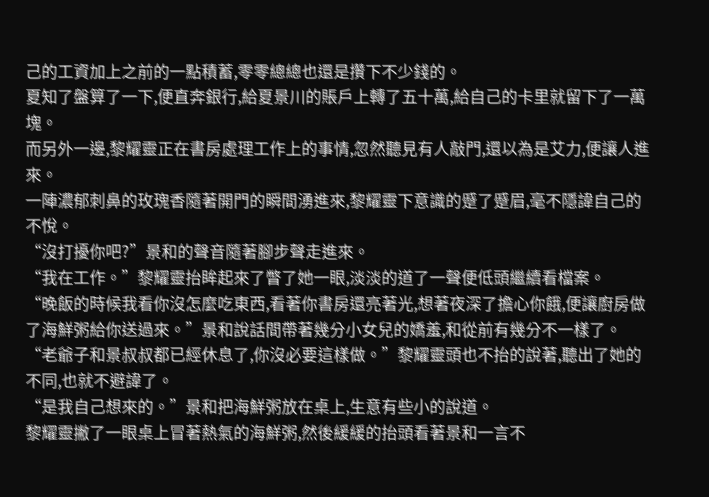己的工資加上之前的一點積蓄,零零總總也還是攢下不少錢的。
夏知了盤算了一下,便直奔銀行,給夏景川的賬戶上轉了五十萬,給自己的卡里就留下了一萬塊。
而另外一邊,黎耀靈正在書房處理工作上的事情,忽然聽見有人敲門,還以為是艾力,便讓人進來。
一陣濃郁刺鼻的玫瑰香隨著開門的瞬間湧進來,黎耀靈下意識的蹙了蹙眉,毫不隱諱自己的不悅。
“沒打擾你吧?”景和的聲音隨著腳步聲走進來。
“我在工作。”黎耀靈抬眸起來了瞥了她一眼,淡淡的道了一聲便低頭繼續看檔案。
“晚飯的時候我看你沒怎麼吃東西,看著你書房還亮著光,想著夜深了擔心你餓,便讓廚房做了海鮮粥給你送過來。”景和說話間帶著幾分小女兒的嬌羞,和從前有幾分不一樣了。
“老爺子和景叔叔都已經休息了,你沒必要這樣做。”黎耀靈頭也不抬的說著,聽出了她的不同,也就不避諱了。
“是我自己想來的。”景和把海鮮粥放在桌上,生意有些小的說道。
黎耀靈撇了一眼桌上冒著熱氣的海鮮粥,然後緩緩的抬頭看著景和一言不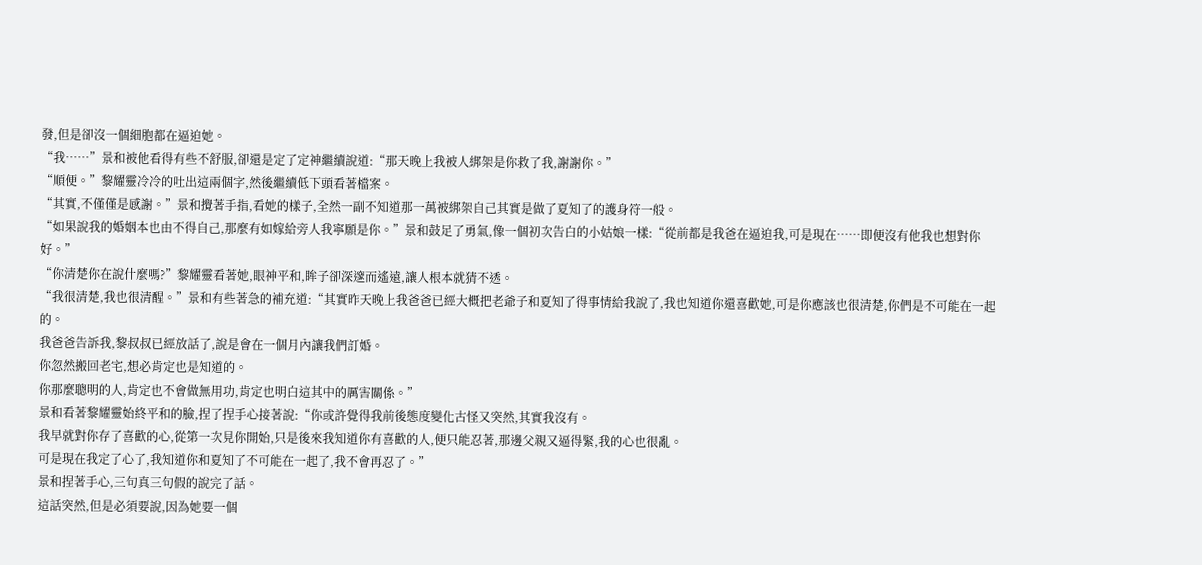發,但是卻沒一個細胞都在逼迫她。
“我……”景和被他看得有些不舒服,卻還是定了定神繼續說道:“那天晚上我被人綁架是你救了我,謝謝你。”
“順便。”黎耀靈冷冷的吐出這兩個字,然後繼續低下頭看著檔案。
“其實,不僅僅是感謝。”景和攪著手指,看她的樣子,全然一副不知道那一萬被綁架自己其實是做了夏知了的護身符一般。
“如果說我的婚姻本也由不得自己,那麼有如嫁給旁人我寧願是你。”景和鼓足了勇氣,像一個初次告白的小姑娘一樣:“從前都是我爸在逼迫我,可是現在……即便沒有他我也想對你好。”
“你清楚你在說什麼嗎?”黎耀靈看著她,眼神平和,眸子卻深邃而遙遠,讓人根本就猜不透。
“我很清楚,我也很清醒。”景和有些著急的補充道:“其實昨天晚上我爸爸已經大概把老爺子和夏知了得事情給我說了,我也知道你還喜歡她,可是你應該也很清楚,你們是不可能在一起的。
我爸爸告訴我,黎叔叔已經放話了,說是會在一個月內讓我們訂婚。
你忽然搬回老宅,想必肯定也是知道的。
你那麼聰明的人,肯定也不會做無用功,肯定也明白這其中的厲害關係。”
景和看著黎耀靈始終平和的臉,捏了捏手心接著說:“你或許覺得我前後態度變化古怪又突然,其實我沒有。
我早就對你存了喜歡的心,從第一次見你開始,只是後來我知道你有喜歡的人,便只能忍著,那邊父親又逼得緊,我的心也很亂。
可是現在我定了心了,我知道你和夏知了不可能在一起了,我不會再忍了。”
景和捏著手心,三句真三句假的說完了話。
這話突然,但是必須要說,因為她要一個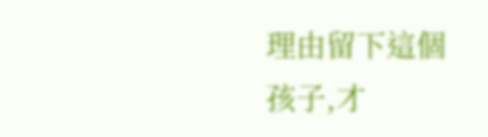理由留下這個孩子,才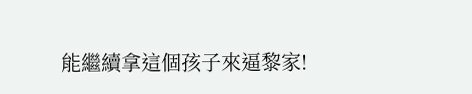能繼續拿這個孩子來逼黎家!